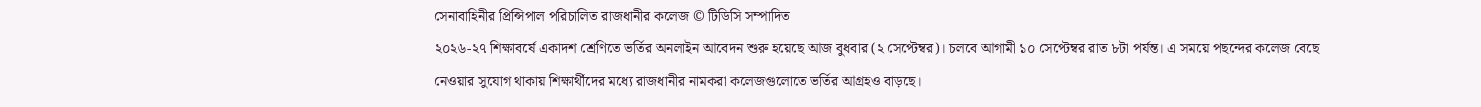সেনাবাহিনীর প্রিন্সিপাল পরিচালিত রাজধানীর কলেজ © টিডিসি সম্পাদিত
২০২৬-২৭ শিক্ষাবর্ষে একাদশ শ্রেণিতে ভর্তির অনলাইন আবেদন শুরু হয়েছে আজ বুধবার (২ সেপ্টেম্বর)। চলবে আগামী ১০ সেপ্টেম্বর রাত ৮টা পর্যন্ত। এ সময়ে পছন্দের কলেজ বেছে নেওয়ার সুযোগ থাকায় শিক্ষার্থীদের মধ্যে রাজধানীর নামকরা কলেজগুলোতে ভর্তির আগ্রহও বাড়ছে।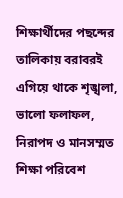শিক্ষার্থীদের পছন্দের তালিকায় বরাবরই এগিয়ে থাকে শৃঙ্খলা, ভালো ফলাফল, নিরাপদ ও মানসম্মত শিক্ষা পরিবেশ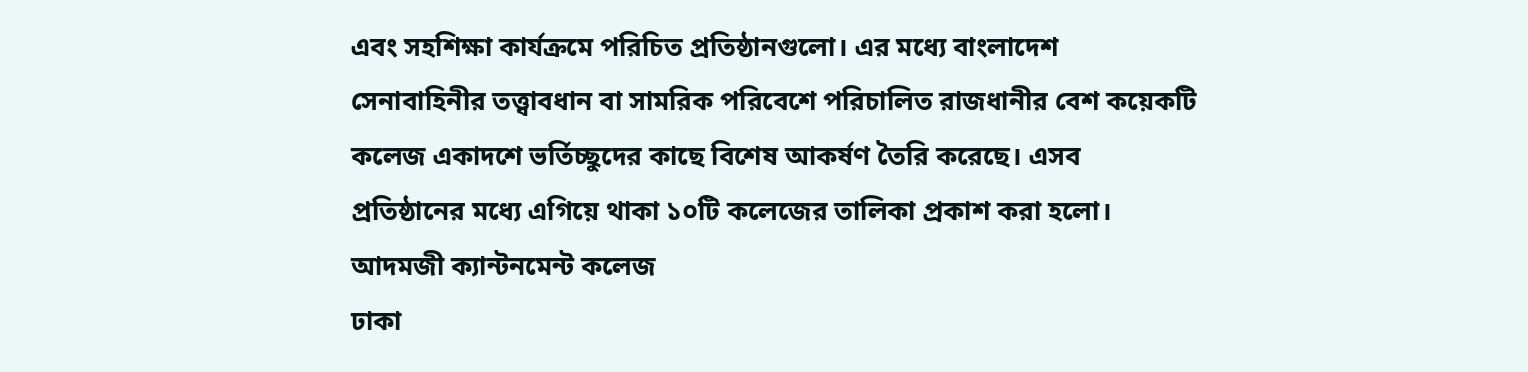এবং সহশিক্ষা কার্যক্রমে পরিচিত প্রতিষ্ঠানগুলো। এর মধ্যে বাংলাদেশ সেনাবাহিনীর তত্ত্বাবধান বা সামরিক পরিবেশে পরিচালিত রাজধানীর বেশ কয়েকটি কলেজ একাদশে ভর্তিচ্ছুদের কাছে বিশেষ আকর্ষণ তৈরি করেছে। এসব প্রতিষ্ঠানের মধ্যে এগিয়ে থাকা ১০টি কলেজের তালিকা প্রকাশ করা হলো।
আদমজী ক্যান্টনমেন্ট কলেজ
ঢাকা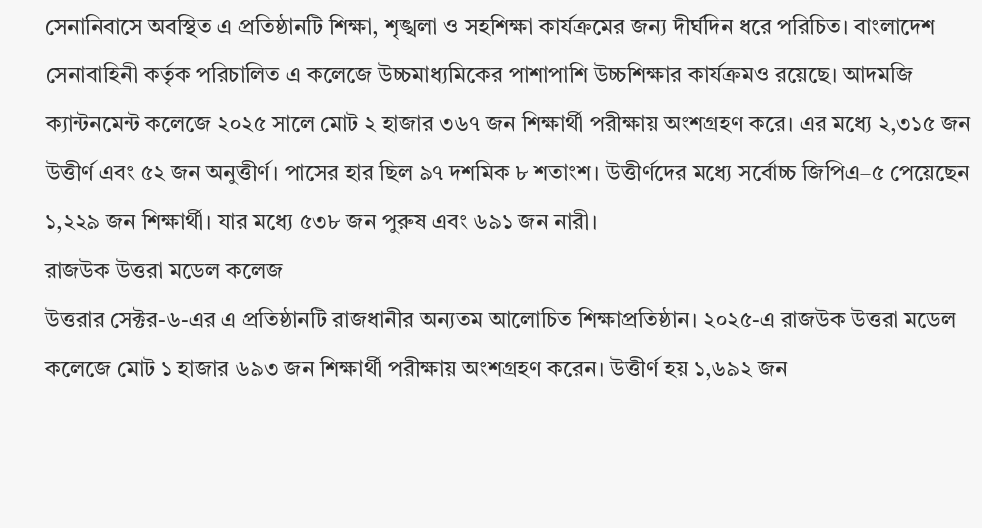সেনানিবাসে অবস্থিত এ প্রতিষ্ঠানটি শিক্ষা, শৃঙ্খলা ও সহশিক্ষা কার্যক্রমের জন্য দীর্ঘদিন ধরে পরিচিত। বাংলাদেশ সেনাবাহিনী কর্তৃক পরিচালিত এ কলেজে উচ্চমাধ্যমিকের পাশাপাশি উচ্চশিক্ষার কার্যক্রমও রয়েছে। আদমজি ক্যান্টনমেন্ট কলেজে ২০২৫ সালে মোট ২ হাজার ৩৬৭ জন শিক্ষার্থী পরীক্ষায় অংশগ্রহণ করে। এর মধ্যে ২,৩১৫ জন উত্তীর্ণ এবং ৫২ জন অনুত্তীর্ণ। পাসের হার ছিল ৯৭ দশমিক ৮ শতাংশ। উত্তীর্ণদের মধ্যে সর্বোচ্চ জিপিএ–৫ পেয়েছেন ১,২২৯ জন শিক্ষার্থী। যার মধ্যে ৫৩৮ জন পুরুষ এবং ৬৯১ জন নারী।
রাজউক উত্তরা মডেল কলেজ
উত্তরার সেক্টর-৬-এর এ প্রতিষ্ঠানটি রাজধানীর অন্যতম আলোচিত শিক্ষাপ্রতিষ্ঠান। ২০২৫-এ রাজউক উত্তরা মডেল কলেজে মোট ১ হাজার ৬৯৩ জন শিক্ষার্থী পরীক্ষায় অংশগ্রহণ করেন। উত্তীর্ণ হয় ১,৬৯২ জন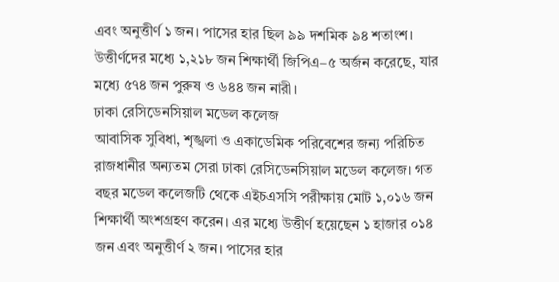এবং অনুত্তীর্ণ ১ জন। পাসের হার ছিল ৯৯ দশমিক ৯৪ শতাংশ। উত্তীর্ণদের মধ্যে ১,২১৮ জন শিক্ষার্থী জিপিএ–৫ অর্জন করেছে, যার মধ্যে ৫৭৪ জন পুরুষ ও ৬৪৪ জন নারী।
ঢাকা রেসিডেনসিয়াল মডেল কলেজ
আবাসিক সুবিধা, শৃঙ্খলা ও একাডেমিক পরিবেশের জন্য পরিচিত রাজধানীর অন্যতম সেরা ঢাকা রেসিডেনসিয়াল মডেল কলেজ। গত বছর মডেল কলেজটি থেকে এইচএসসি পরীক্ষায় মোট ১,০১৬ জন শিক্ষার্থী অংশগ্রহণ করেন। এর মধ্যে উত্তীর্ণ হয়েছেন ১ হাজার ০১৪ জন এবং অনুত্তীর্ণ ২ জন। পাসের হার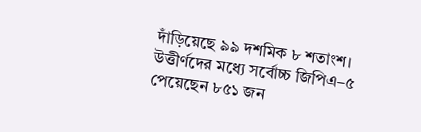দাঁড়িয়েছে ৯৯ দশমিক ৮ শতাংশ। উত্তীর্ণদের মধ্যে সর্বোচ্চ জিপিএ–৫ পেয়েছেন ৮৫১ জন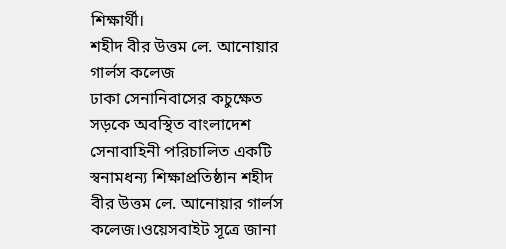শিক্ষার্থী।
শহীদ বীর উত্তম লে. আনোয়ার গার্লস কলেজ
ঢাকা সেনানিবাসের কচুক্ষেত সড়কে অবস্থিত বাংলাদেশ সেনাবাহিনী পরিচালিত একটি স্বনামধন্য শিক্ষাপ্রতিষ্ঠান শহীদ বীর উত্তম লে. আনোয়ার গার্লস কলেজ।ওয়েসবাইট সূত্রে জানা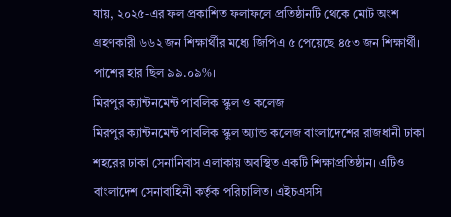যায়, ২০২৫-এর ফল প্রকাশিত ফলাফলে প্রতিষ্ঠানটি থেকে মোট অংশ গ্রহণকারী ৬৬২ জন শিক্ষার্থীর মধ্যে জিপিএ ৫ পেয়েছে ৪৫৩ জন শিক্ষার্থী। পাশের হার ছিল ৯৯.০৯%।
মিরপুর ক্যান্টনমেন্ট পাবলিক স্কুল ও কলেজ
মিরপুর ক্যান্টনমেন্ট পাবলিক স্কুল অ্যান্ড কলেজ বাংলাদেশের রাজধানী ঢাকা শহরের ঢাকা সেনানিবাস এলাকায় অবস্থিত একটি শিক্ষাপ্রতিষ্ঠান। এটিও বাংলাদেশ সেনাবাহিনী কর্তৃক পরিচালিত। এইচএসসি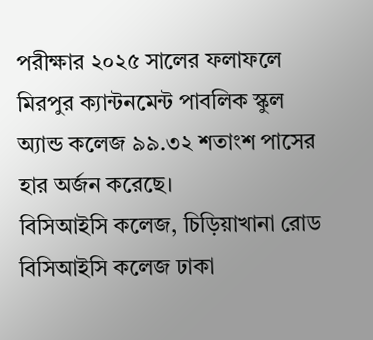পরীক্ষার ২০২৫ সালের ফলাফলে মিরপুর ক্যান্টনমেন্ট পাবলিক স্কুল অ্যান্ড কলেজ ৯৯.৩২ শতাংশ পাসের হার অর্জন করেছে।
বিসিআইসি কলেজ, চিড়িয়াখানা রোড
বিসিআইসি কলেজ ঢাকা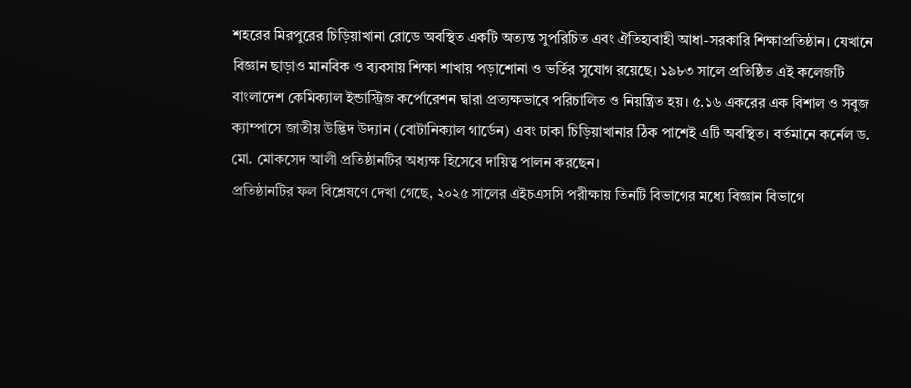শহরের মিরপুরের চিড়িয়াখানা রোডে অবস্থিত একটি অত্যন্ত সুপরিচিত এবং ঐতিহ্যবাহী আধা-সরকারি শিক্ষাপ্রতিষ্ঠান। যেখানে বিজ্ঞান ছাড়াও মানবিক ও ব্যবসায় শিক্ষা শাখায় পড়াশোনা ও ভর্তির সুযোগ রয়েছে। ১৯৮৩ সালে প্রতিষ্ঠিত এই কলেজটি বাংলাদেশ কেমিক্যাল ইন্ডাস্ট্রিজ কর্পোরেশন দ্বারা প্রত্যক্ষভাবে পরিচালিত ও নিয়ন্ত্রিত হয়। ৫.১৬ একরের এক বিশাল ও সবুজ ক্যাম্পাসে জাতীয় উদ্ভিদ উদ্যান (বোটানিক্যাল গার্ডেন) এবং ঢাকা চিড়িয়াখানার ঠিক পাশেই এটি অবস্থিত। বর্তমানে কর্নেল ড. মো. মোকসেদ আলী প্রতিষ্ঠানটির অধ্যক্ষ হিসেবে দায়িত্ব পালন করছেন।
প্রতিষ্ঠানটির ফল বিশ্লেষণে দেখা গেছে, ২০২৫ সালের এইচএসসি পরীক্ষায় তিনটি বিভাগের মধ্যে বিজ্ঞান বিভাগে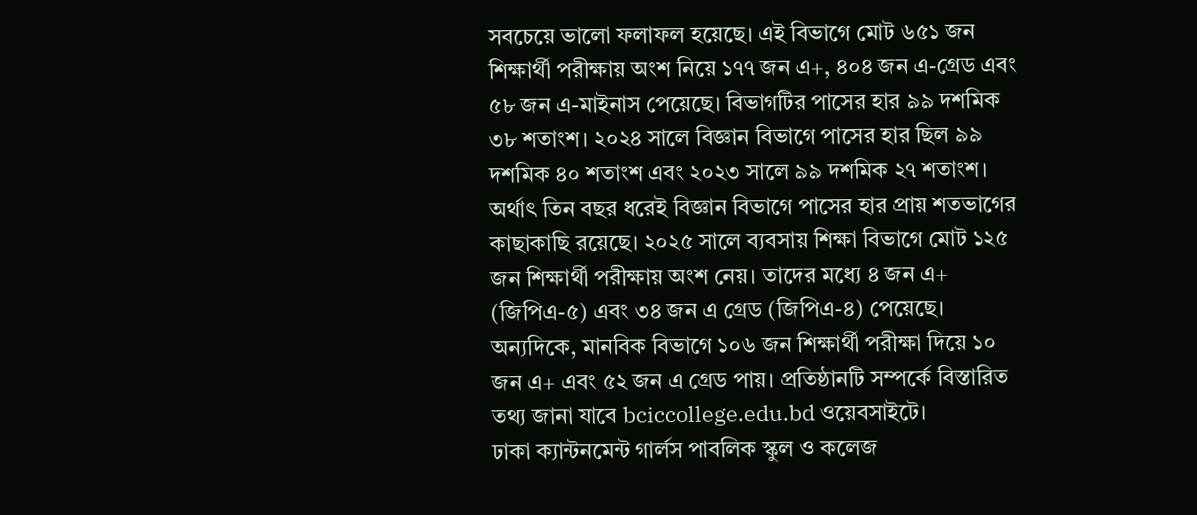সবচেয়ে ভালো ফলাফল হয়েছে। এই বিভাগে মোট ৬৫১ জন শিক্ষার্থী পরীক্ষায় অংশ নিয়ে ১৭৭ জন এ+, ৪০৪ জন এ-গ্রেড এবং ৫৮ জন এ-মাইনাস পেয়েছে। বিভাগটির পাসের হার ৯৯ দশমিক ৩৮ শতাংশ। ২০২৪ সালে বিজ্ঞান বিভাগে পাসের হার ছিল ৯৯ দশমিক ৪০ শতাংশ এবং ২০২৩ সালে ৯৯ দশমিক ২৭ শতাংশ। অর্থাৎ তিন বছর ধরেই বিজ্ঞান বিভাগে পাসের হার প্রায় শতভাগের কাছাকাছি রয়েছে। ২০২৫ সালে ব্যবসায় শিক্ষা বিভাগে মোট ১২৫ জন শিক্ষার্থী পরীক্ষায় অংশ নেয়। তাদের মধ্যে ৪ জন এ+ (জিপিএ-৫) এবং ৩৪ জন এ গ্রেড (জিপিএ-৪) পেয়েছে। অন্যদিকে, মানবিক বিভাগে ১০৬ জন শিক্ষার্থী পরীক্ষা দিয়ে ১০ জন এ+ এবং ৫২ জন এ গ্রেড পায়। প্রতিষ্ঠানটি সম্পর্কে বিস্তারিত তথ্য জানা যাবে bciccollege.edu.bd ওয়েবসাইটে।
ঢাকা ক্যান্টনমেন্ট গার্লস পাবলিক স্কুল ও কলেজ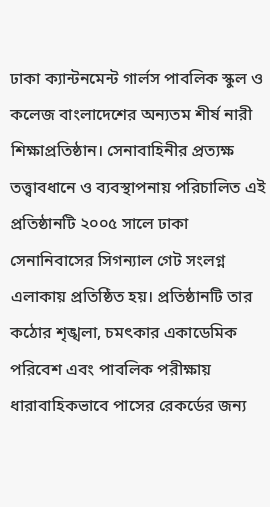ঢাকা ক্যান্টনমেন্ট গার্লস পাবলিক স্কুল ও কলেজ বাংলাদেশের অন্যতম শীর্ষ নারী শিক্ষাপ্রতিষ্ঠান। সেনাবাহিনীর প্রত্যক্ষ তত্ত্বাবধানে ও ব্যবস্থাপনায় পরিচালিত এই প্রতিষ্ঠানটি ২০০৫ সালে ঢাকা সেনানিবাসের সিগন্যাল গেট সংলগ্ন এলাকায় প্রতিষ্ঠিত হয়। প্রতিষ্ঠানটি তার কঠোর শৃঙ্খলা, চমৎকার একাডেমিক পরিবেশ এবং পাবলিক পরীক্ষায় ধারাবাহিকভাবে পাসের রেকর্ডের জন্য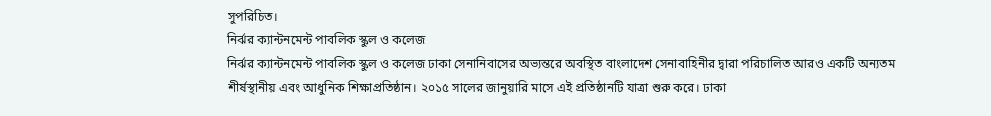সুপরিচিত।
নির্ঝর ক্যান্টনমেন্ট পাবলিক স্কুল ও কলেজ
নির্ঝর ক্যান্টনমেন্ট পাবলিক স্কুল ও কলেজ ঢাকা সেনানিবাসের অভ্যন্তরে অবস্থিত বাংলাদেশ সেনাবাহিনীর দ্বারা পরিচালিত আরও একটি অন্যতম শীর্ষস্থানীয় এবং আধুনিক শিক্ষাপ্রতিষ্ঠান। ২০১৫ সালের জানুয়ারি মাসে এই প্রতিষ্ঠানটি যাত্রা শুরু করে। ঢাকা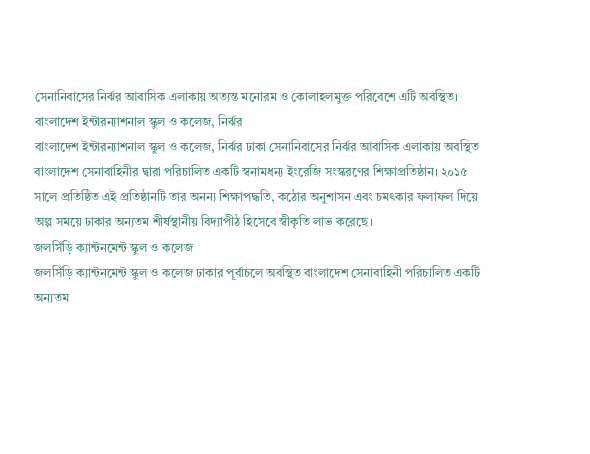সেনানিবাসের নির্ঝর আবাসিক এলাকায় অত্যন্ত মনোরম ও কোলাহলমুক্ত পরিবেশে এটি অবস্থিত।
বাংলাদেশ ইন্টারন্যাশনাল স্কুল ও কলেজ, নির্ঝর
বাংলাদেশ ইন্টারন্যাশনাল স্কুল ও কলেজ, নির্ঝর ঢাকা সেনানিবাসের নির্ঝর আবাসিক এলাকায় অবস্থিত বাংলাদেশ সেনাবাহিনীর দ্বারা পরিচালিত একটি স্বনামধন্য ইংরেজি সংস্করণের শিক্ষাপ্রতিষ্ঠান। ২০১৫ সালে প্রতিষ্ঠিত এই প্রতিষ্ঠানটি তার অনন্য শিক্ষাপদ্ধতি, কঠোর অনুশাসন এবং চমৎকার ফলাফল দিয়ে অল্প সময়ে ঢাকার অন্যতম শীর্ষস্থানীয় বিদ্যাপীঠ হিসেবে স্বীকৃতি লাভ করেছে।
জলসিঁড়ি ক্যান্টনমেন্ট স্কুল ও কলেজ
জলসিঁড়ি ক্যান্টনমেন্ট স্কুল ও কলেজ ঢাকার পূর্বাচলে অবস্থিত বাংলাদেশ সেনাবাহিনী পরিচালিত একটি অন্যতম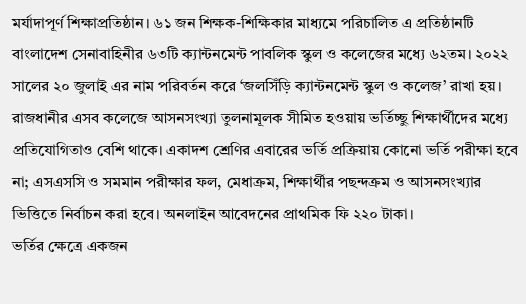মর্যাদাপূর্ণ শিক্ষাপ্রতিষ্ঠান। ৬১ জন শিক্ষক-শিক্ষিকার মাধ্যমে পরিচালিত এ প্রতিষ্ঠানটি বাংলাদেশ সেনাবাহিনীর ৬৩টি ক্যান্টনমেন্ট পাবলিক স্কুল ও কলেজের মধ্যে ৬২তম। ২০২২ সালের ২০ জুলাই এর নাম পরিবর্তন করে ‘জলসিঁড়ি ক্যান্টনমেন্ট স্কুল ও কলেজ’ রাখা হয়।
রাজধানীর এসব কলেজে আসনসংখ্যা তুলনামূলক সীমিত হওয়ায় ভর্তিচ্ছু শিক্ষার্থীদের মধ্যে প্রতিযোগিতাও বেশি থাকে। একাদশ শ্রেণির এবারের ভর্তি প্রক্রিয়ায় কোনো ভর্তি পরীক্ষা হবে না; এসএসসি ও সমমান পরীক্ষার ফল, মেধাক্রম, শিক্ষার্থীর পছন্দক্রম ও আসনসংখ্যার ভিত্তিতে নির্বাচন করা হবে। অনলাইন আবেদনের প্রাথমিক ফি ২২০ টাকা।
ভর্তির ক্ষেত্রে একজন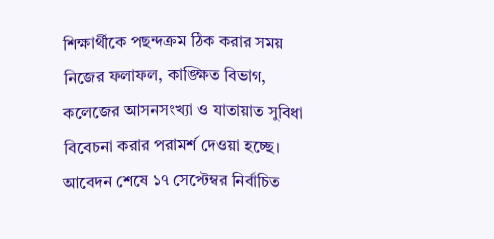শিক্ষার্থীকে পছন্দক্রম ঠিক করার সময় নিজের ফলাফল, কাঙ্ক্ষিত বিভাগ, কলেজের আসনসংখ্যা ও যাতায়াত সুবিধা বিবেচনা করার পরামর্শ দেওয়া হচ্ছে। আবেদন শেষে ১৭ সেপ্টেম্বর নির্বাচিত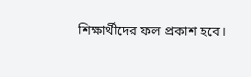শিক্ষার্থীদের ফল প্রকাশ হবে।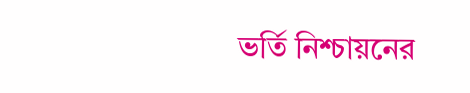ভর্তি নিশ্চায়নের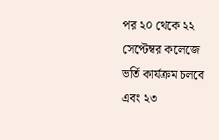পর ২০ থেকে ২২ সেপ্টেম্বর কলেজে ভর্তি কার্যক্রম চলবে এবং ২৩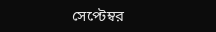সেপ্টেম্বর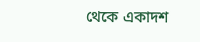থেকে একাদশ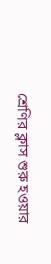শ্রেণির ক্লাস শুরু হওয়ার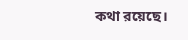কথা রয়েছে।